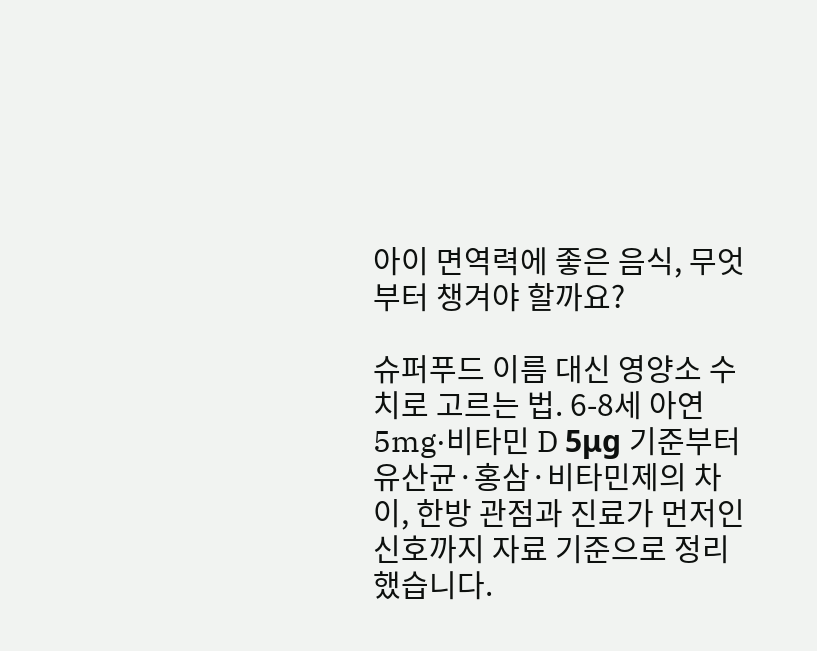아이 면역력에 좋은 음식, 무엇부터 챙겨야 할까요?

슈퍼푸드 이름 대신 영양소 수치로 고르는 법. 6-8세 아연 5mg·비타민 D 5μg 기준부터 유산균·홍삼·비타민제의 차이, 한방 관점과 진료가 먼저인 신호까지 자료 기준으로 정리했습니다.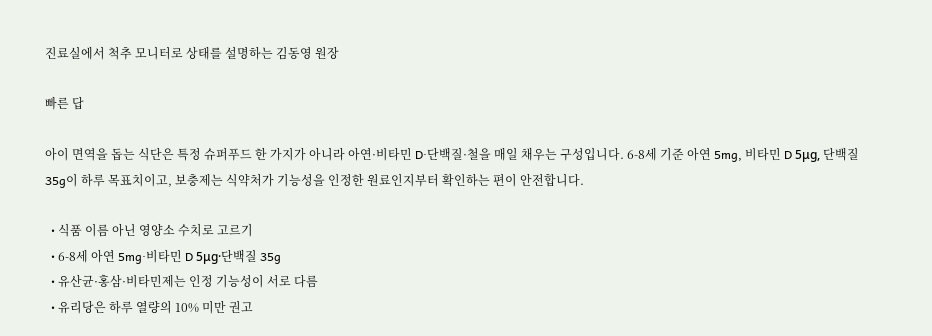진료실에서 척추 모니터로 상태를 설명하는 김동영 원장

빠른 답

아이 면역을 돕는 식단은 특정 슈퍼푸드 한 가지가 아니라 아연·비타민 D·단백질·철을 매일 채우는 구성입니다. 6-8세 기준 아연 5mg, 비타민 D 5μg, 단백질 35g이 하루 목표치이고, 보충제는 식약처가 기능성을 인정한 원료인지부터 확인하는 편이 안전합니다.

  • 식품 이름 아닌 영양소 수치로 고르기
  • 6-8세 아연 5mg·비타민 D 5μg·단백질 35g
  • 유산균·홍삼·비타민제는 인정 기능성이 서로 다름
  • 유리당은 하루 열량의 10% 미만 권고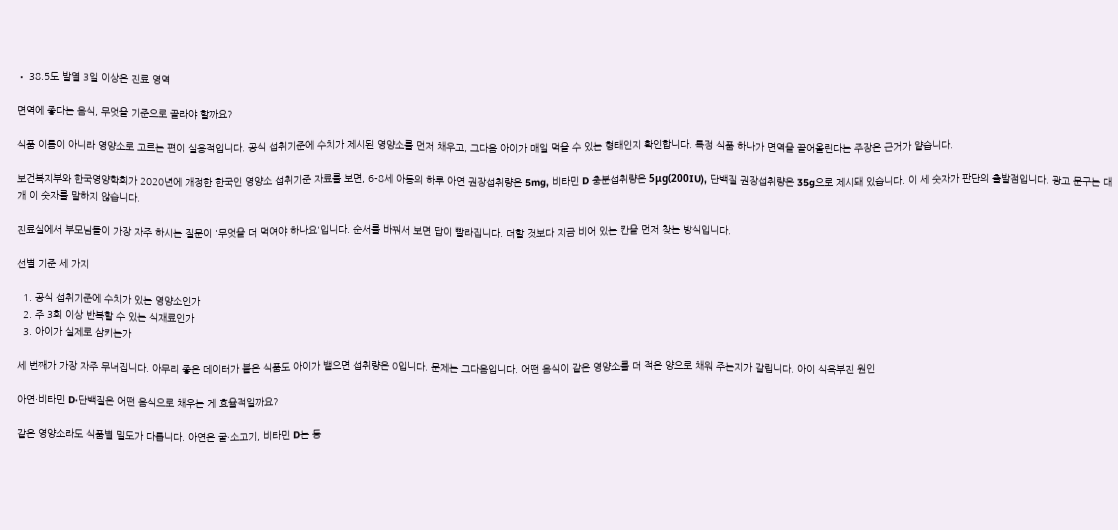• 38.5도 발열 3일 이상은 진료 영역

면역에 좋다는 음식, 무엇을 기준으로 골라야 할까요?

식품 이름이 아니라 영양소로 고르는 편이 실용적입니다. 공식 섭취기준에 수치가 제시된 영양소를 먼저 채우고, 그다음 아이가 매일 먹을 수 있는 형태인지 확인합니다. 특정 식품 하나가 면역을 끌어올린다는 주장은 근거가 얕습니다.

보건복지부와 한국영양학회가 2020년에 개정한 한국인 영양소 섭취기준 자료를 보면, 6-8세 아동의 하루 아연 권장섭취량은 5mg, 비타민 D 충분섭취량은 5μg(200IU), 단백질 권장섭취량은 35g으로 제시돼 있습니다. 이 세 숫자가 판단의 출발점입니다. 광고 문구는 대개 이 숫자를 말하지 않습니다.

진료실에서 부모님들이 가장 자주 하시는 질문이 '무엇을 더 먹여야 하나요'입니다. 순서를 바꿔서 보면 답이 빨라집니다. 더할 것보다 지금 비어 있는 칸을 먼저 찾는 방식입니다.

선별 기준 세 가지

  1. 공식 섭취기준에 수치가 있는 영양소인가
  2. 주 3회 이상 반복할 수 있는 식재료인가
  3. 아이가 실제로 삼키는가

세 번째가 가장 자주 무너집니다. 아무리 좋은 데이터가 붙은 식품도 아이가 뱉으면 섭취량은 0입니다. 문제는 그다음입니다. 어떤 음식이 같은 영양소를 더 적은 양으로 채워 주는지가 갈립니다. 아이 식욕부진 원인

아연·비타민 D·단백질은 어떤 음식으로 채우는 게 효율적일까요?

같은 영양소라도 식품별 밀도가 다릅니다. 아연은 굴·소고기, 비타민 D는 등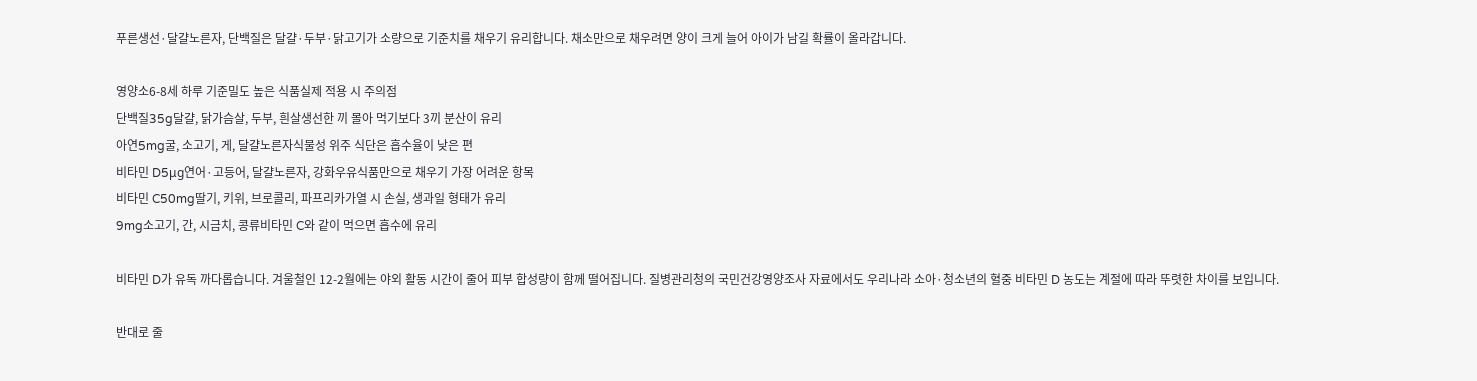푸른생선·달걀노른자, 단백질은 달걀·두부·닭고기가 소량으로 기준치를 채우기 유리합니다. 채소만으로 채우려면 양이 크게 늘어 아이가 남길 확률이 올라갑니다.

영양소6-8세 하루 기준밀도 높은 식품실제 적용 시 주의점
단백질35g달걀, 닭가슴살, 두부, 흰살생선한 끼 몰아 먹기보다 3끼 분산이 유리
아연5mg굴, 소고기, 게, 달걀노른자식물성 위주 식단은 흡수율이 낮은 편
비타민 D5μg연어·고등어, 달걀노른자, 강화우유식품만으로 채우기 가장 어려운 항목
비타민 C50mg딸기, 키위, 브로콜리, 파프리카가열 시 손실, 생과일 형태가 유리
9mg소고기, 간, 시금치, 콩류비타민 C와 같이 먹으면 흡수에 유리

비타민 D가 유독 까다롭습니다. 겨울철인 12-2월에는 야외 활동 시간이 줄어 피부 합성량이 함께 떨어집니다. 질병관리청의 국민건강영양조사 자료에서도 우리나라 소아·청소년의 혈중 비타민 D 농도는 계절에 따라 뚜렷한 차이를 보입니다.

반대로 줄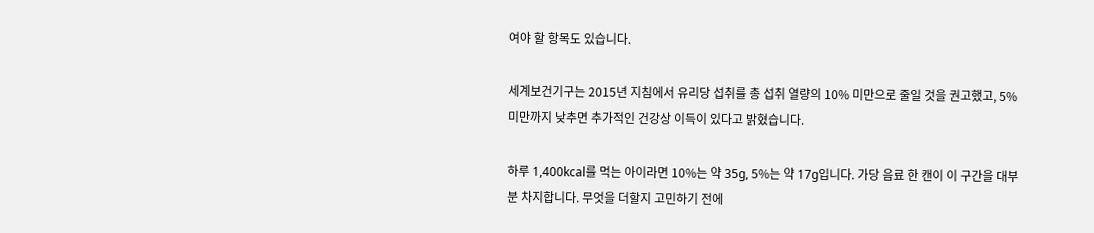여야 할 항목도 있습니다.

세계보건기구는 2015년 지침에서 유리당 섭취를 총 섭취 열량의 10% 미만으로 줄일 것을 권고했고, 5% 미만까지 낮추면 추가적인 건강상 이득이 있다고 밝혔습니다.

하루 1,400kcal를 먹는 아이라면 10%는 약 35g, 5%는 약 17g입니다. 가당 음료 한 캔이 이 구간을 대부분 차지합니다. 무엇을 더할지 고민하기 전에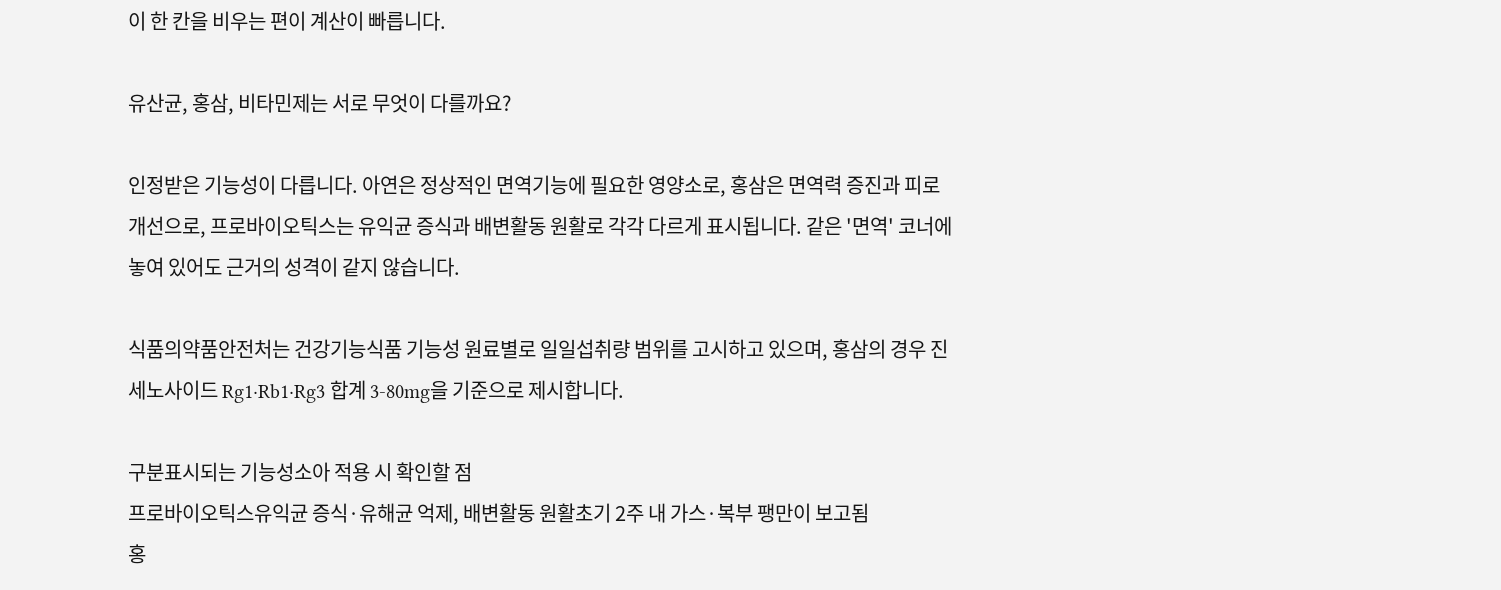이 한 칸을 비우는 편이 계산이 빠릅니다.

유산균, 홍삼, 비타민제는 서로 무엇이 다를까요?

인정받은 기능성이 다릅니다. 아연은 정상적인 면역기능에 필요한 영양소로, 홍삼은 면역력 증진과 피로 개선으로, 프로바이오틱스는 유익균 증식과 배변활동 원활로 각각 다르게 표시됩니다. 같은 '면역' 코너에 놓여 있어도 근거의 성격이 같지 않습니다.

식품의약품안전처는 건강기능식품 기능성 원료별로 일일섭취량 범위를 고시하고 있으며, 홍삼의 경우 진세노사이드 Rg1·Rb1·Rg3 합계 3-80mg을 기준으로 제시합니다.

구분표시되는 기능성소아 적용 시 확인할 점
프로바이오틱스유익균 증식·유해균 억제, 배변활동 원활초기 2주 내 가스·복부 팽만이 보고됨
홍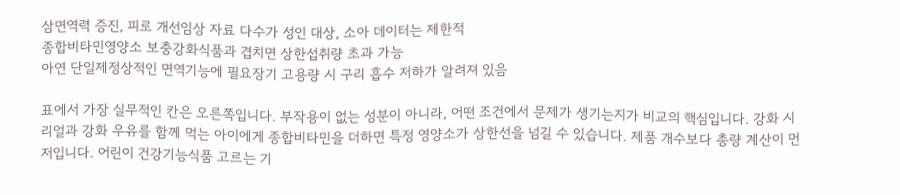삼면역력 증진, 피로 개선임상 자료 다수가 성인 대상, 소아 데이터는 제한적
종합비타민영양소 보충강화식품과 겹치면 상한섭취량 초과 가능
아연 단일제정상적인 면역기능에 필요장기 고용량 시 구리 흡수 저하가 알려져 있음

표에서 가장 실무적인 칸은 오른쪽입니다. 부작용이 없는 성분이 아니라, 어떤 조건에서 문제가 생기는지가 비교의 핵심입니다. 강화 시리얼과 강화 우유를 함께 먹는 아이에게 종합비타민을 더하면 특정 영양소가 상한선을 넘길 수 있습니다. 제품 개수보다 총량 계산이 먼저입니다. 어린이 건강기능식품 고르는 기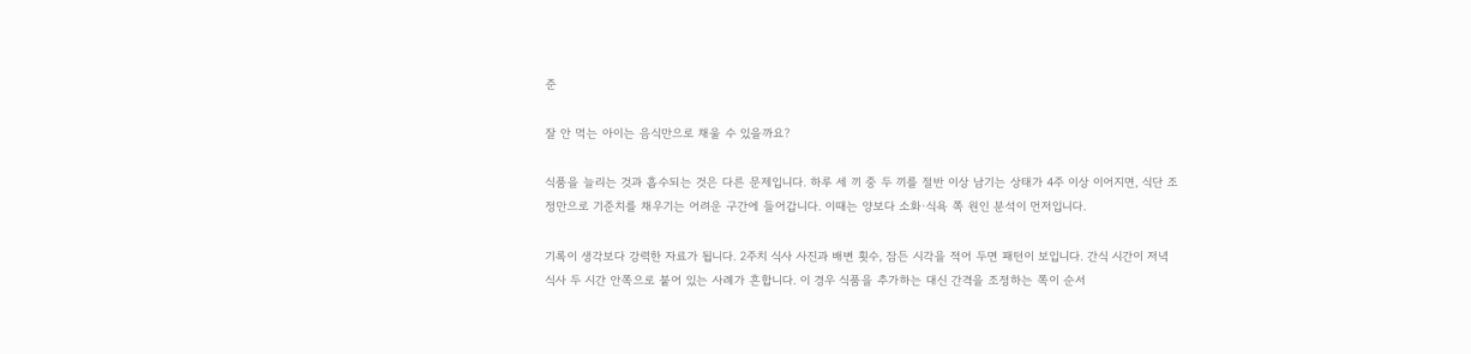준

잘 안 먹는 아이는 음식만으로 채울 수 있을까요?

식품을 늘리는 것과 흡수되는 것은 다른 문제입니다. 하루 세 끼 중 두 끼를 절반 이상 남기는 상태가 4주 이상 이어지면, 식단 조정만으로 기준치를 채우기는 어려운 구간에 들어갑니다. 이때는 양보다 소화·식욕 쪽 원인 분석이 먼저입니다.

기록이 생각보다 강력한 자료가 됩니다. 2주치 식사 사진과 배변 횟수, 잠든 시각을 적어 두면 패턴이 보입니다. 간식 시간이 저녁 식사 두 시간 안쪽으로 붙어 있는 사례가 흔합니다. 이 경우 식품을 추가하는 대신 간격을 조정하는 쪽이 순서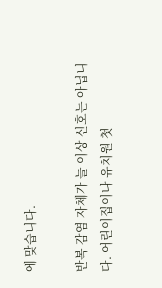에 맞습니다.

반복 감염 자체가 늘 이상 신호는 아닙니다. 어린이집이나 유치원 첫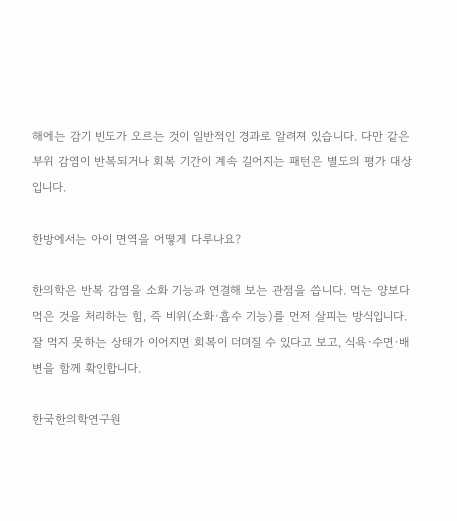해에는 감기 빈도가 오르는 것이 일반적인 경과로 알려져 있습니다. 다만 같은 부위 감염이 반복되거나 회복 기간이 계속 길어지는 패턴은 별도의 평가 대상입니다.

한방에서는 아이 면역을 어떻게 다루나요?

한의학은 반복 감염을 소화 기능과 연결해 보는 관점을 씁니다. 먹는 양보다 먹은 것을 처리하는 힘, 즉 비위(소화·흡수 기능)를 먼저 살피는 방식입니다. 잘 먹지 못하는 상태가 이어지면 회복이 더뎌질 수 있다고 보고, 식욕·수면·배변을 함께 확인합니다.

한국한의학연구원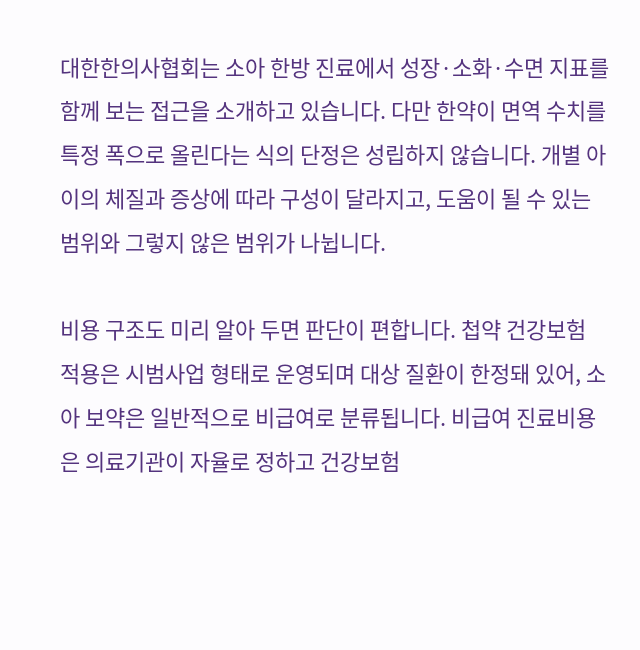대한한의사협회는 소아 한방 진료에서 성장·소화·수면 지표를 함께 보는 접근을 소개하고 있습니다. 다만 한약이 면역 수치를 특정 폭으로 올린다는 식의 단정은 성립하지 않습니다. 개별 아이의 체질과 증상에 따라 구성이 달라지고, 도움이 될 수 있는 범위와 그렇지 않은 범위가 나뉩니다.

비용 구조도 미리 알아 두면 판단이 편합니다. 첩약 건강보험 적용은 시범사업 형태로 운영되며 대상 질환이 한정돼 있어, 소아 보약은 일반적으로 비급여로 분류됩니다. 비급여 진료비용은 의료기관이 자율로 정하고 건강보험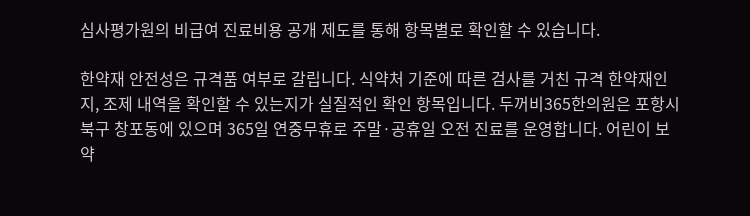심사평가원의 비급여 진료비용 공개 제도를 통해 항목별로 확인할 수 있습니다.

한약재 안전성은 규격품 여부로 갈립니다. 식약처 기준에 따른 검사를 거친 규격 한약재인지, 조제 내역을 확인할 수 있는지가 실질적인 확인 항목입니다. 두꺼비365한의원은 포항시 북구 창포동에 있으며 365일 연중무휴로 주말·공휴일 오전 진료를 운영합니다. 어린이 보약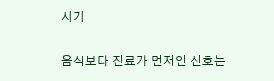시기

음식보다 진료가 먼저인 신호는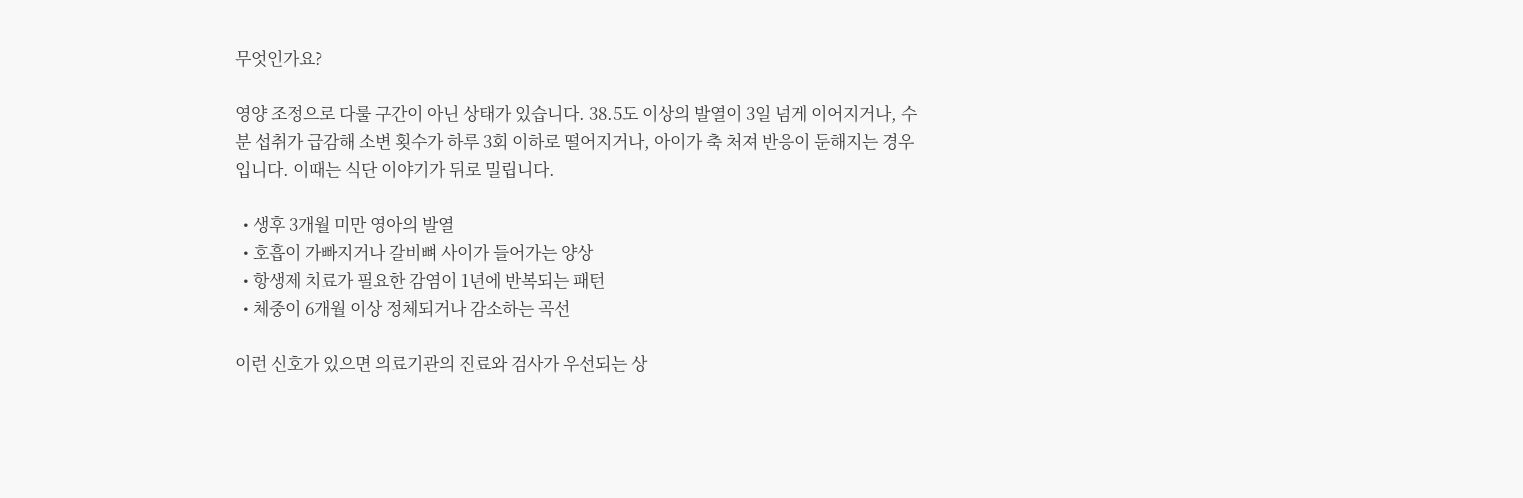무엇인가요?

영양 조정으로 다룰 구간이 아닌 상태가 있습니다. 38.5도 이상의 발열이 3일 넘게 이어지거나, 수분 섭취가 급감해 소변 횟수가 하루 3회 이하로 떨어지거나, 아이가 축 처져 반응이 둔해지는 경우입니다. 이때는 식단 이야기가 뒤로 밀립니다.

  • 생후 3개월 미만 영아의 발열
  • 호흡이 가빠지거나 갈비뼈 사이가 들어가는 양상
  • 항생제 치료가 필요한 감염이 1년에 반복되는 패턴
  • 체중이 6개월 이상 정체되거나 감소하는 곡선

이런 신호가 있으면 의료기관의 진료와 검사가 우선되는 상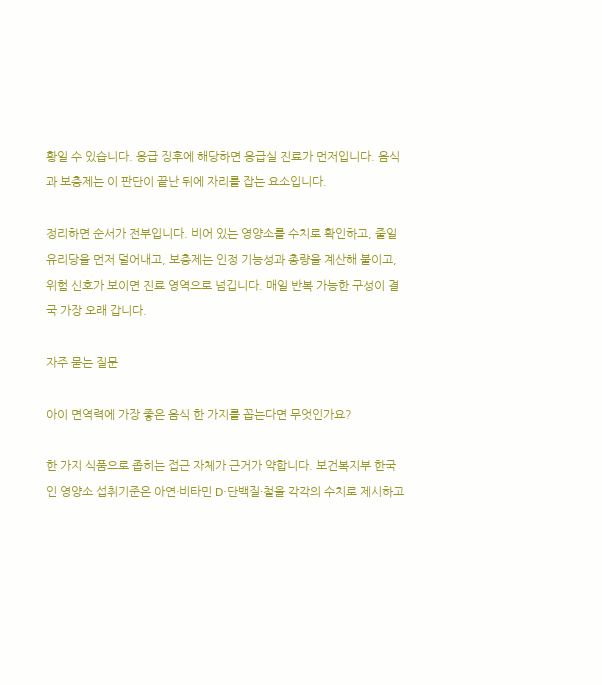황일 수 있습니다. 응급 징후에 해당하면 응급실 진료가 먼저입니다. 음식과 보충제는 이 판단이 끝난 뒤에 자리를 잡는 요소입니다.

정리하면 순서가 전부입니다. 비어 있는 영양소를 수치로 확인하고, 줄일 유리당을 먼저 덜어내고, 보충제는 인정 기능성과 총량을 계산해 붙이고, 위험 신호가 보이면 진료 영역으로 넘깁니다. 매일 반복 가능한 구성이 결국 가장 오래 갑니다.

자주 묻는 질문

아이 면역력에 가장 좋은 음식 한 가지를 꼽는다면 무엇인가요?

한 가지 식품으로 좁히는 접근 자체가 근거가 약합니다. 보건복지부 한국인 영양소 섭취기준은 아연·비타민 D·단백질·철을 각각의 수치로 제시하고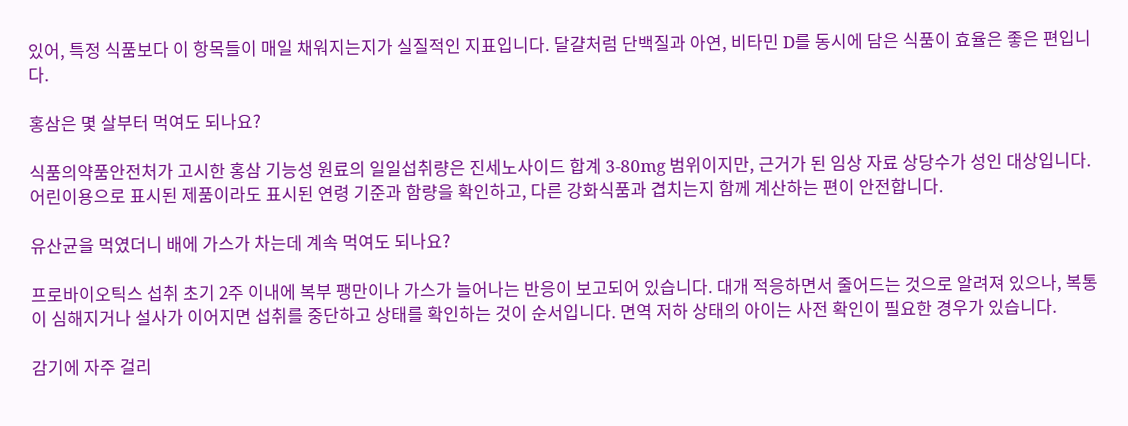있어, 특정 식품보다 이 항목들이 매일 채워지는지가 실질적인 지표입니다. 달걀처럼 단백질과 아연, 비타민 D를 동시에 담은 식품이 효율은 좋은 편입니다.

홍삼은 몇 살부터 먹여도 되나요?

식품의약품안전처가 고시한 홍삼 기능성 원료의 일일섭취량은 진세노사이드 합계 3-80mg 범위이지만, 근거가 된 임상 자료 상당수가 성인 대상입니다. 어린이용으로 표시된 제품이라도 표시된 연령 기준과 함량을 확인하고, 다른 강화식품과 겹치는지 함께 계산하는 편이 안전합니다.

유산균을 먹였더니 배에 가스가 차는데 계속 먹여도 되나요?

프로바이오틱스 섭취 초기 2주 이내에 복부 팽만이나 가스가 늘어나는 반응이 보고되어 있습니다. 대개 적응하면서 줄어드는 것으로 알려져 있으나, 복통이 심해지거나 설사가 이어지면 섭취를 중단하고 상태를 확인하는 것이 순서입니다. 면역 저하 상태의 아이는 사전 확인이 필요한 경우가 있습니다.

감기에 자주 걸리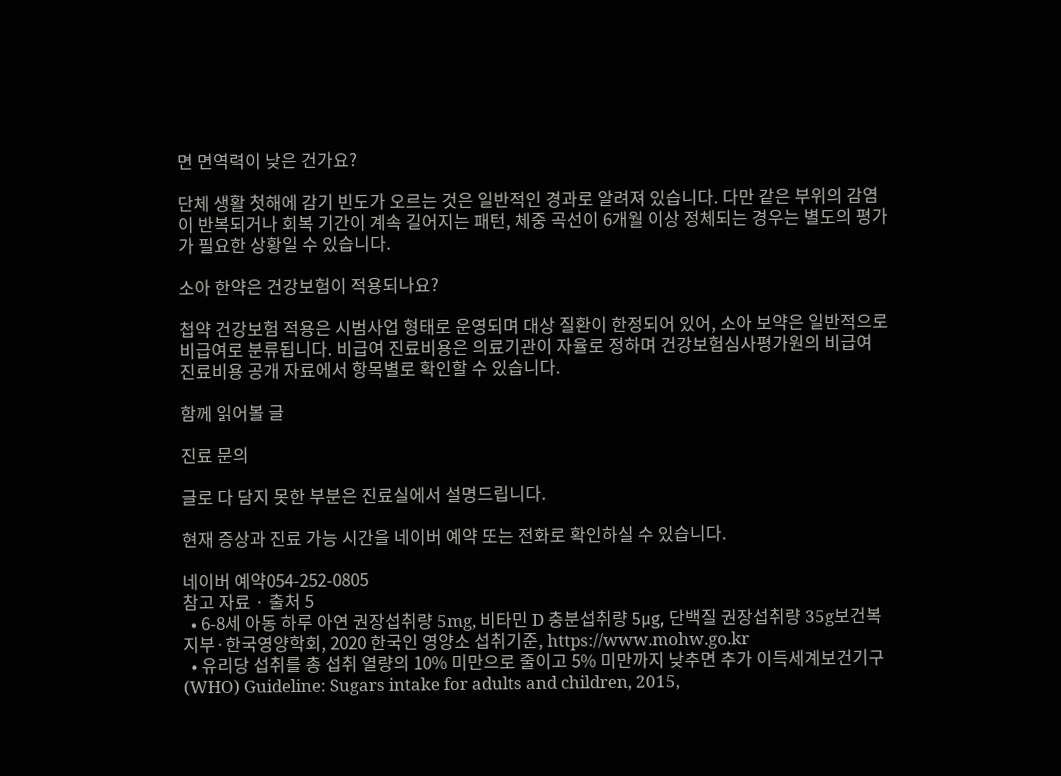면 면역력이 낮은 건가요?

단체 생활 첫해에 감기 빈도가 오르는 것은 일반적인 경과로 알려져 있습니다. 다만 같은 부위의 감염이 반복되거나 회복 기간이 계속 길어지는 패턴, 체중 곡선이 6개월 이상 정체되는 경우는 별도의 평가가 필요한 상황일 수 있습니다.

소아 한약은 건강보험이 적용되나요?

첩약 건강보험 적용은 시범사업 형태로 운영되며 대상 질환이 한정되어 있어, 소아 보약은 일반적으로 비급여로 분류됩니다. 비급여 진료비용은 의료기관이 자율로 정하며 건강보험심사평가원의 비급여 진료비용 공개 자료에서 항목별로 확인할 수 있습니다.

함께 읽어볼 글

진료 문의

글로 다 담지 못한 부분은 진료실에서 설명드립니다.

현재 증상과 진료 가능 시간을 네이버 예약 또는 전화로 확인하실 수 있습니다.

네이버 예약054-252-0805
참고 자료 · 출처 5
  • 6-8세 아동 하루 아연 권장섭취량 5mg, 비타민 D 충분섭취량 5μg, 단백질 권장섭취량 35g보건복지부·한국영양학회, 2020 한국인 영양소 섭취기준, https://www.mohw.go.kr
  • 유리당 섭취를 총 섭취 열량의 10% 미만으로 줄이고 5% 미만까지 낮추면 추가 이득세계보건기구(WHO) Guideline: Sugars intake for adults and children, 2015,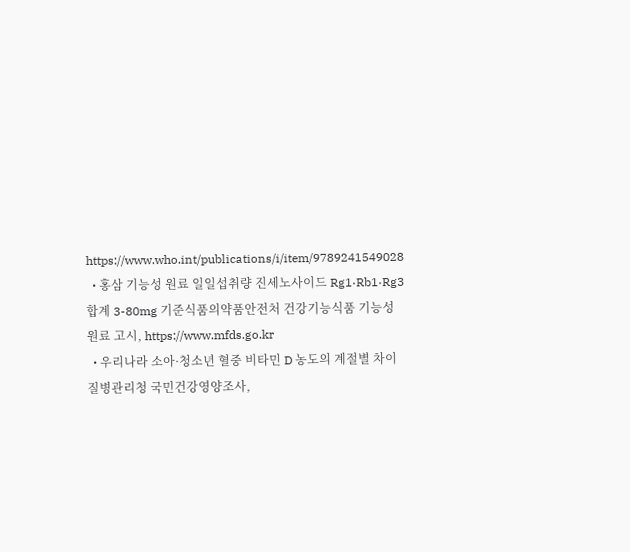https://www.who.int/publications/i/item/9789241549028
  • 홍삼 기능성 원료 일일섭취량 진세노사이드 Rg1·Rb1·Rg3 합계 3-80mg 기준식품의약품안전처 건강기능식품 기능성 원료 고시, https://www.mfds.go.kr
  • 우리나라 소아·청소년 혈중 비타민 D 농도의 계절별 차이질병관리청 국민건강영양조사,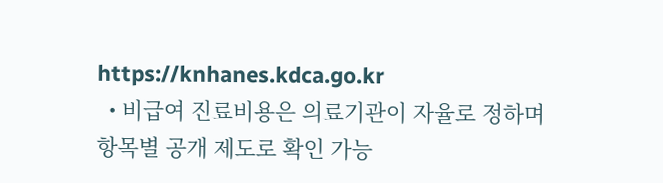https://knhanes.kdca.go.kr
  • 비급여 진료비용은 의료기관이 자율로 정하며 항목별 공개 제도로 확인 가능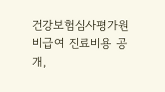건강보험심사평가원 비급여 진료비용 공개,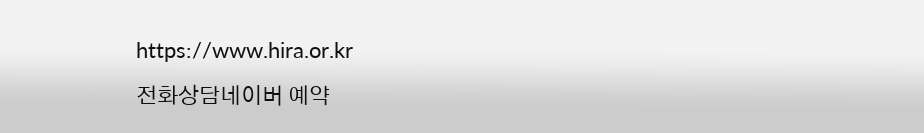https://www.hira.or.kr
전화상담네이버 예약